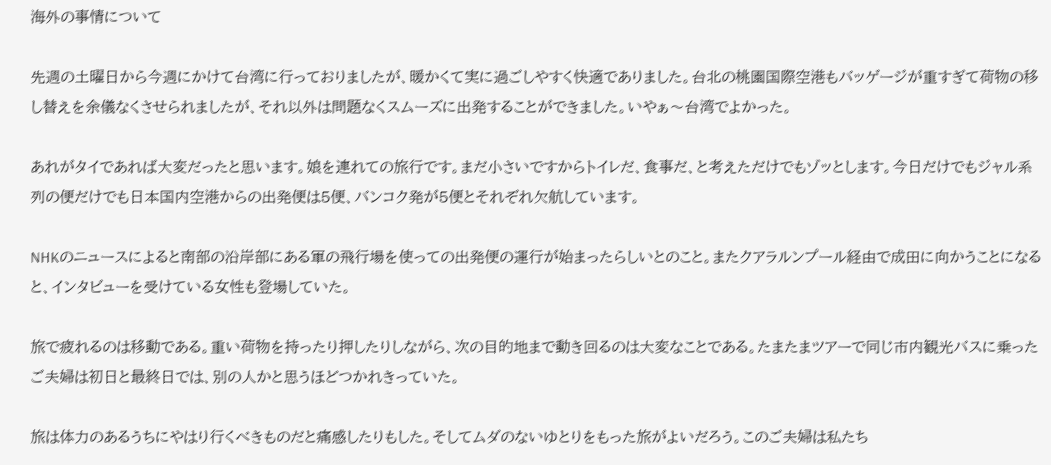海外の事情について

先週の土曜日から今週にかけて台湾に行っておりましたが、暖かくて実に過ごしやすく快適でありました。台北の桃園国際空港もバッゲージが重すぎて荷物の移し替えを余儀なくさせられましたが、それ以外は問題なくスムーズに出発することができました。いやぁ〜台湾でよかった。

あれがタイであれば大変だったと思います。娘を連れての旅行です。まだ小さいですからトイレだ、食事だ、と考えただけでもゾッとします。今日だけでもジャル系列の便だけでも日本国内空港からの出発便は5便、バンコク発が5便とそれぞれ欠航しています。

NHKのニュースによると南部の沿岸部にある軍の飛行場を使っての出発便の運行が始まったらしいとのこと。またクアラルンプール経由で成田に向かうことになると、インタビューを受けている女性も登場していた。

旅で疲れるのは移動である。重い荷物を持ったり押したりしながら、次の目的地まで動き回るのは大変なことである。たまたまツアーで同じ市内観光バスに乗ったご夫婦は初日と最終日では、別の人かと思うほどつかれきっていた。

旅は体力のあるうちにやはり行くべきものだと痛感したりもした。そしてムダのないゆとりをもった旅がよいだろう。このご夫婦は私たち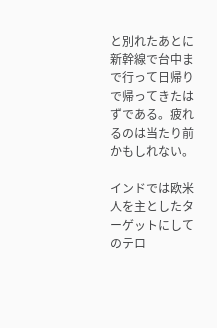と別れたあとに新幹線で台中まで行って日帰りで帰ってきたはずである。疲れるのは当たり前かもしれない。

インドでは欧米人を主としたターゲットにしてのテロ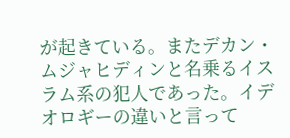が起きている。またデカン・ムジャヒディンと名乗るイスラム系の犯人であった。イデオロギーの違いと言って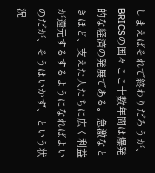しまえばそれで終わりだろうが、BRICSの国々ここ十数年間は爆発的な経済の発展である。急激なときほど、支えた人たちに広く利益が還元するするようになればよいのだが、そうはいかず、という状況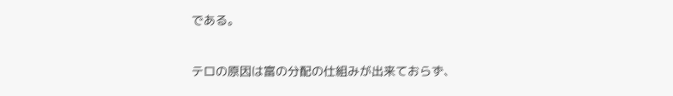である。

テロの原因は富の分配の仕組みが出来ておらず、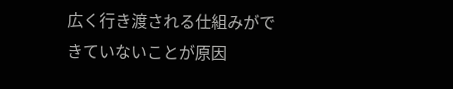広く行き渡される仕組みができていないことが原因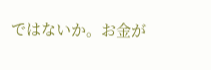ではないか。お金が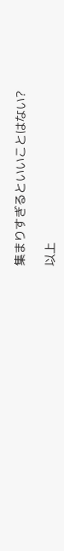集まりすぎるといいことはない?

以上